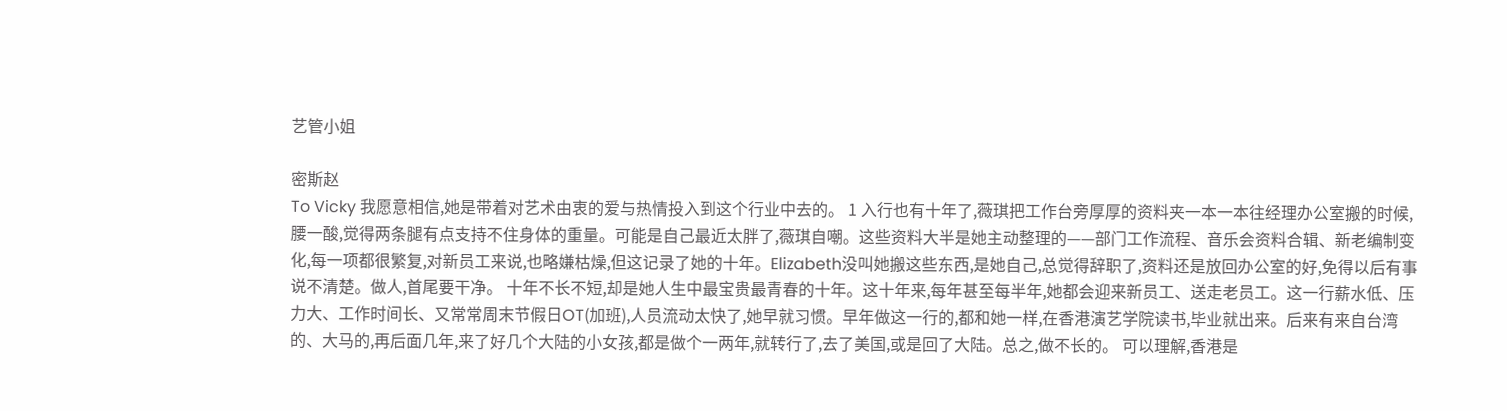艺管小姐

密斯赵
To Vicky 我愿意相信,她是带着对艺术由衷的爱与热情投入到这个行业中去的。 1 入行也有十年了,薇琪把工作台旁厚厚的资料夹一本一本往经理办公室搬的时候,腰一酸,觉得两条腿有点支持不住身体的重量。可能是自己最近太胖了,薇琪自嘲。这些资料大半是她主动整理的——部门工作流程、音乐会资料合辑、新老编制变化,每一项都很繁复,对新员工来说,也略嫌枯燥,但这记录了她的十年。Elizabeth没叫她搬这些东西,是她自己,总觉得辞职了,资料还是放回办公室的好,免得以后有事说不清楚。做人,首尾要干净。 十年不长不短,却是她人生中最宝贵最青春的十年。这十年来,每年甚至每半年,她都会迎来新员工、送走老员工。这一行薪水低、压力大、工作时间长、又常常周末节假日OT(加班),人员流动太快了,她早就习惯。早年做这一行的,都和她一样,在香港演艺学院读书,毕业就出来。后来有来自台湾的、大马的,再后面几年,来了好几个大陆的小女孩,都是做个一两年,就转行了,去了美国,或是回了大陆。总之,做不长的。 可以理解,香港是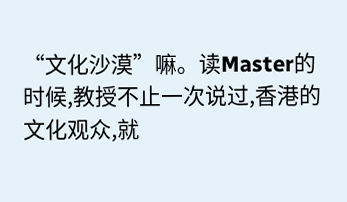“文化沙漠”嘛。读Master的时候,教授不止一次说过,香港的文化观众,就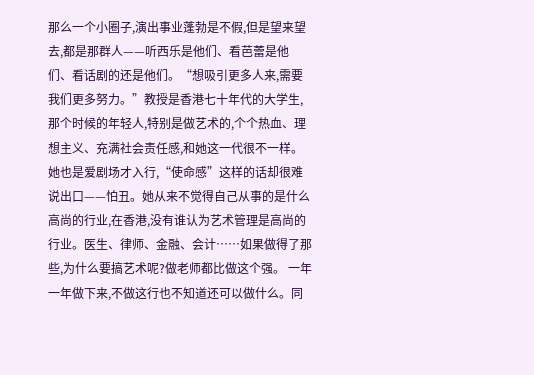那么一个小圈子,演出事业蓬勃是不假,但是望来望去,都是那群人——听西乐是他们、看芭蕾是他们、看话剧的还是他们。“想吸引更多人来,需要我们更多努力。”教授是香港七十年代的大学生,那个时候的年轻人,特别是做艺术的,个个热血、理想主义、充满社会责任感,和她这一代很不一样。她也是爱剧场才入行,“使命感”这样的话却很难说出口——怕丑。她从来不觉得自己从事的是什么高尚的行业,在香港,没有谁认为艺术管理是高尚的行业。医生、律师、金融、会计……如果做得了那些,为什么要搞艺术呢?做老师都比做这个强。 一年一年做下来,不做这行也不知道还可以做什么。同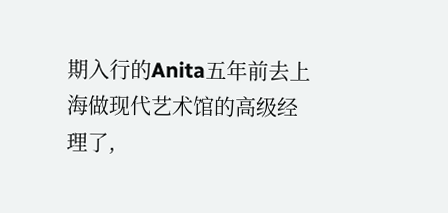期入行的Anita五年前去上海做现代艺术馆的高级经理了,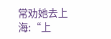常劝她去上海:“上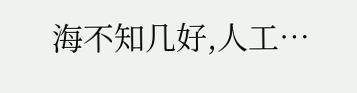海不知几好,人工…